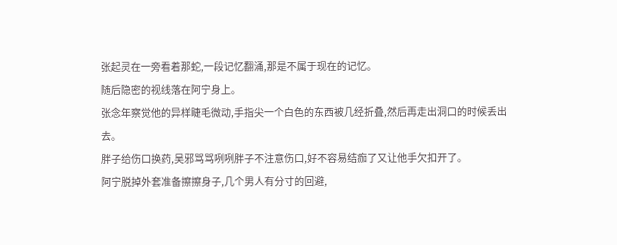张起灵在一旁看着那蛇,一段记忆翻涌,那是不属于现在的记忆。
随后隐密的视线落在阿宁身上。
张念年察觉他的异样睫毛微动,手指尖一个白色的东西被几经折叠,然后再走出洞口的时候丢出去。
胖子给伤口换药,吴邪骂骂咧咧胖子不注意伤口,好不容易结痂了又让他手欠扣开了。
阿宁脱掉外套准备擦擦身子,几个男人有分寸的回避,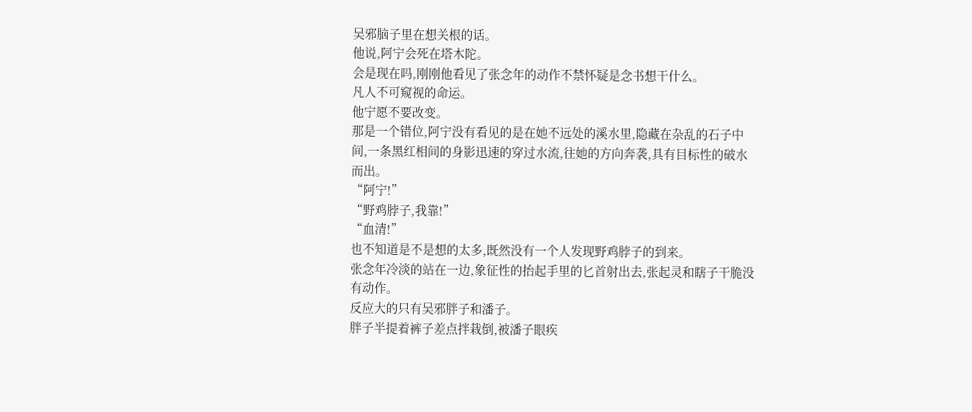吴邪脑子里在想关根的话。
他说,阿宁会死在塔木陀。
会是现在吗,刚刚他看见了张念年的动作不禁怀疑是念书想干什么。
凡人不可窥视的命运。
他宁愿不要改变。
那是一个错位,阿宁没有看见的是在她不远处的溪水里,隐藏在杂乱的石子中间,一条黑红相间的身影迅速的穿过水流,往她的方向奔袭,具有目标性的破水而出。
“阿宁!”
“野鸡脖子,我靠!”
“血清!”
也不知道是不是想的太多,既然没有一个人发现野鸡脖子的到来。
张念年冷淡的站在一边,象征性的抬起手里的匕首射出去,张起灵和瞎子干脆没有动作。
反应大的只有吴邪胖子和潘子。
胖子半提着裤子差点拌栽倒,被潘子眼疾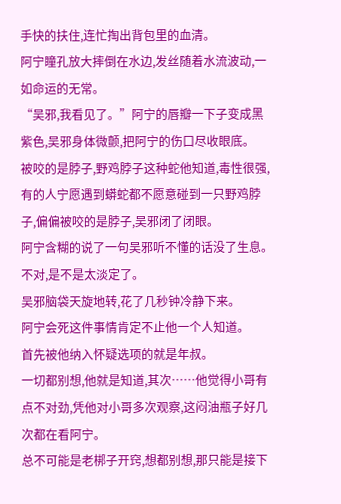手快的扶住,连忙掏出背包里的血清。
阿宁瞳孔放大摔倒在水边,发丝随着水流波动,一如命运的无常。
“吴邪,我看见了。”阿宁的唇瓣一下子变成黑紫色,吴邪身体微颤,把阿宁的伤口尽收眼底。
被咬的是脖子,野鸡脖子这种蛇他知道,毒性很强,有的人宁愿遇到蟒蛇都不愿意碰到一只野鸡脖子,偏偏被咬的是脖子,吴邪闭了闭眼。
阿宁含糊的说了一句吴邪听不懂的话没了生息。
不对,是不是太淡定了。
吴邪脑袋天旋地转,花了几秒钟冷静下来。
阿宁会死这件事情肯定不止他一个人知道。
首先被他纳入怀疑选项的就是年叔。
一切都别想,他就是知道,其次……他觉得小哥有点不对劲,凭他对小哥多次观察,这闷油瓶子好几次都在看阿宁。
总不可能是老梆子开窍,想都别想,那只能是接下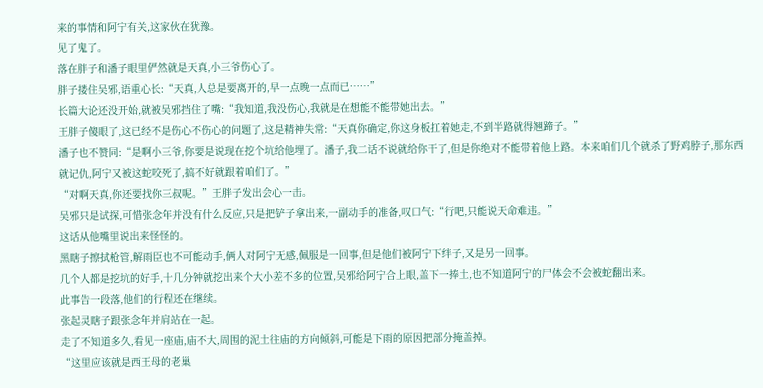来的事情和阿宁有关,这家伙在犹豫。
见了鬼了。
落在胖子和潘子眼里俨然就是天真,小三爷伤心了。
胖子搂住吴邪,语重心长:“天真,人总是要离开的,早一点晚一点而已……”
长篇大论还没开始,就被吴邪挡住了嘴:“我知道,我没伤心,我就是在想能不能带她出去。”
王胖子傻眼了,这已经不是伤心不伤心的问题了,这是精神失常:“天真你确定,你这身板扛着她走,不到半路就得翘蹄子。”
潘子也不赞同:“是啊小三爷,你要是说现在挖个坑给他埋了。潘子,我二话不说就给你干了,但是你绝对不能带着他上路。本来咱们几个就杀了野鸡脖子,那东西就记仇,阿宁又被这蛇咬死了,搞不好就跟着咱们了。”
“对啊天真,你还要找你三叔呢。”王胖子发出会心一击。
吴邪只是试探,可惜张念年并没有什么反应,只是把铲子拿出来,一副动手的准备,叹口气:“行吧,只能说天命难违。”
这话从他嘴里说出来怪怪的。
黑瞎子擦拭枪管,解雨臣也不可能动手,俩人对阿宁无感,佩服是一回事,但是他们被阿宁下绊子,又是另一回事。
几个人都是挖坑的好手,十几分钟就挖出来个大小差不多的位置,吴邪给阿宁合上眼,盖下一捧土,也不知道阿宁的尸体会不会被蛇翻出来。
此事告一段落,他们的行程还在继续。
张起灵瞎子跟张念年并肩站在一起。
走了不知道多久,看见一座庙,庙不大,周围的泥土往庙的方向倾斜,可能是下雨的原因把部分掩盖掉。
“这里应该就是西王母的老巢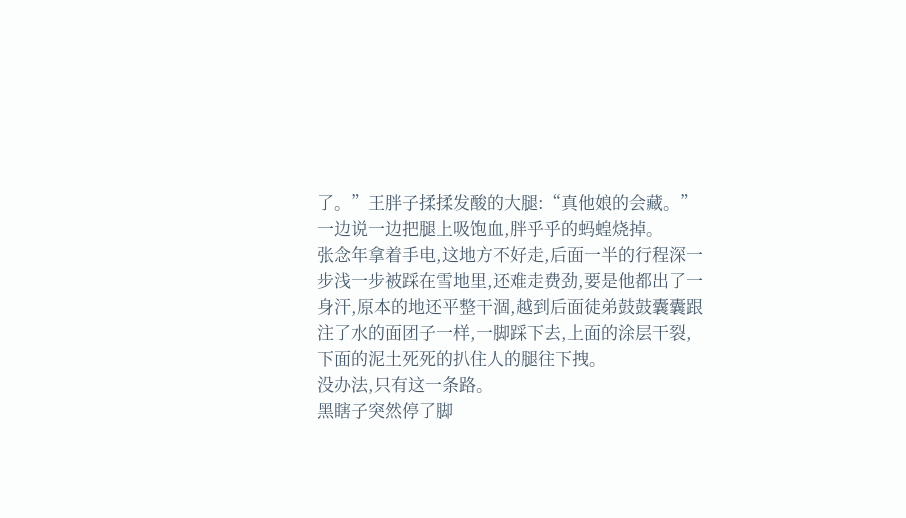了。”王胖子揉揉发酸的大腿:“真他娘的会藏。”一边说一边把腿上吸饱血,胖乎乎的蚂蝗烧掉。
张念年拿着手电,这地方不好走,后面一半的行程深一步浅一步被踩在雪地里,还难走费劲,要是他都出了一身汗,原本的地还平整干涸,越到后面徒弟鼓鼓囊囊跟注了水的面团子一样,一脚踩下去,上面的涂层干裂,下面的泥土死死的扒住人的腿往下拽。
没办法,只有这一条路。
黑瞎子突然停了脚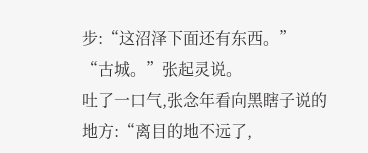步:“这沼泽下面还有东西。”
“古城。”张起灵说。
吐了一口气,张念年看向黑瞎子说的地方:“离目的地不远了,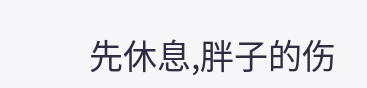先休息,胖子的伤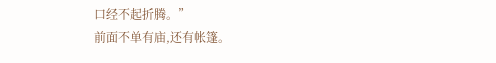口经不起折腾。”
前面不单有庙,还有帐篷。